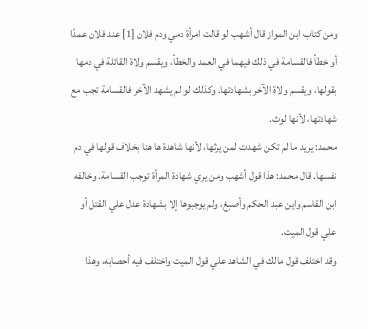ومن كتاب ابن المواز قال أشهب لو قالت امرأة دمي ودم فلان [1] عند فلان عمدًا أو خطأ فالقسامة في ذلك فيهما في العمد والخطأ، ويقسم ولاة القائلة في دمها بقولها، ويقسم ولاة الآخر بشهادتها. وكذلك لو لم يشهد الآخر فالقسامة تجب مع شهادتها، لأنها لوث.
محمد: يريد ما لم تكن شهدت لمن يرثها، لأنها شاهدة ها هنا بخلاف قولها في دم نفسها. قال محمد: هذا قول أشهب ومن يري شهادة المرأة توجب القسامة. وخالفه ابن القاسم واين عبد الحكم وأصبغ، ولم يوجبوها إلا بشهادة عدل علي القتل أو علي قول الميت.
وقد اختلف قول مالك في الشاهد علي قول الميت واختلف فيه أحصابه، وهذا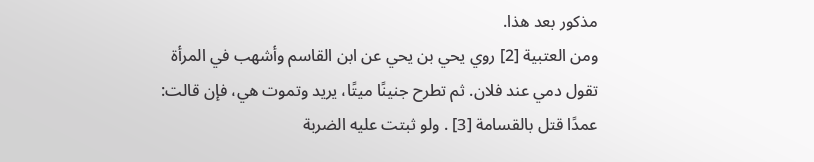مذكور بعد هذا.
ومن العتبية [2] روي يحي بن يحي عن ابن القاسم وأشهب في المرأة تقول دمي عند فلان. ثم تطرح جنينًا ميتًا، يريد وتموت هي، فإن قالت: عمدًا قتل بالقسامة [3] . ولو ثبتت عليه الضربة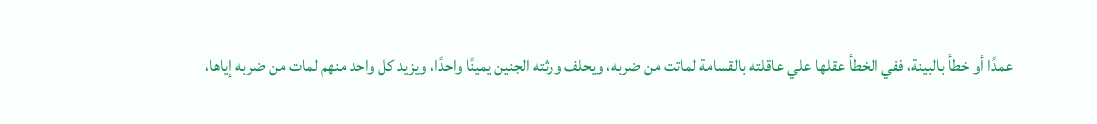عمدًا أو خطأ بالبينة، ففي الخطأ عقلها علي عاقلته بالقسامة لماتت من ضربه، ويحلف ورثته الجنين يمينًا واحدًا، ويزيد كل واحد منهم لمات من ضربه إياها،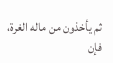ثم يأخذون من ماله الغرة، فإن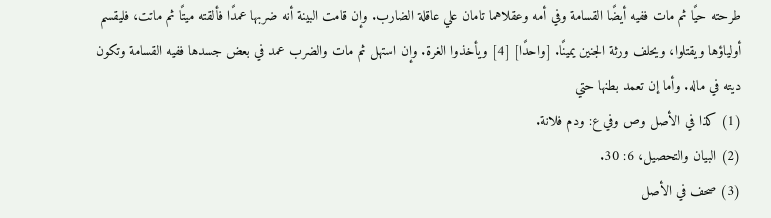طرحته حيًا ثم مات ففيه أيضًا القسامة وفي أمه وعقلاهما تامان علي عاقلة الضارب. وإن قامت البينة أنه ضربها عمدًا فألقته ميتًا ثم ماتت، فليقسم أولياؤها ويقتلوا، ويحلف ورثة الجنين يمينًا. [واحدًا] [4] ويأخذوا الغرة. وإن استهل ثم مات والضرب عمد في بعض جسدها ففيه القسامة وتكون ديته في ماله. وأما إن تعمد بطنها حتي
(1) كذا في الأصل وص وفي ع: ودم فلانة.
(2) البيان والتحصيل، 6: 30.
(3) صحف في الأصل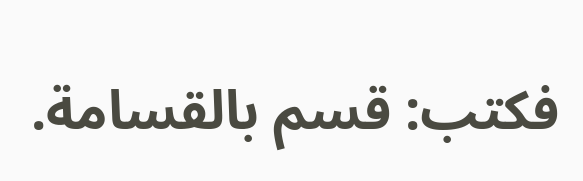فكتب: قسم بالقسامة.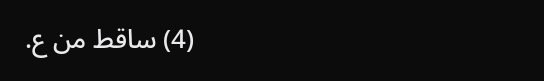(4) ساقط من ع.